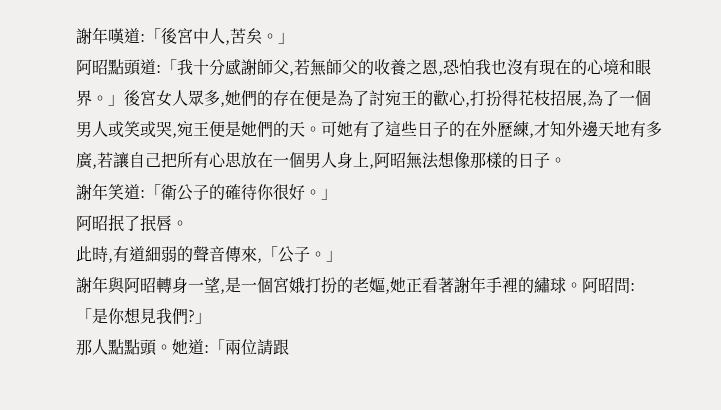謝年嘆道:「後宮中人,苦矣。」
阿昭點頭道:「我十分感謝師父,若無師父的收養之恩,恐怕我也沒有現在的心境和眼界。」後宮女人眾多,她們的存在便是為了討宛王的歡心,打扮得花枝招展,為了一個男人或笑或哭,宛王便是她們的天。可她有了這些日子的在外歷練,才知外邊天地有多廣,若讓自己把所有心思放在一個男人身上,阿昭無法想像那樣的日子。
謝年笑道:「衛公子的確待你很好。」
阿昭抿了抿唇。
此時,有道細弱的聲音傳來,「公子。」
謝年與阿昭轉身一望,是一個宮娥打扮的老嫗,她正看著謝年手裡的繡球。阿昭問:「是你想見我們?」
那人點點頭。她道:「兩位請跟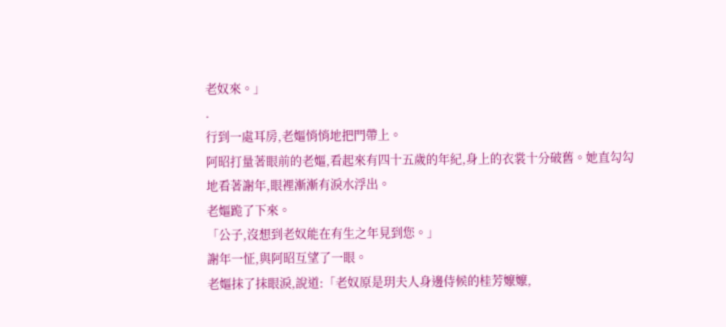老奴來。」
.
行到一處耳房,老嫗悄悄地把門帶上。
阿昭打量著眼前的老嫗,看起來有四十五歲的年紀,身上的衣裳十分破舊。她直勾勾地看著謝年,眼裡漸漸有淚水浮出。
老嫗跪了下來。
「公子,沒想到老奴能在有生之年見到您。」
謝年一怔,與阿昭互望了一眼。
老嫗抹了抹眼淚,說道:「老奴原是玥夫人身邊侍候的桂芳嬤嬤,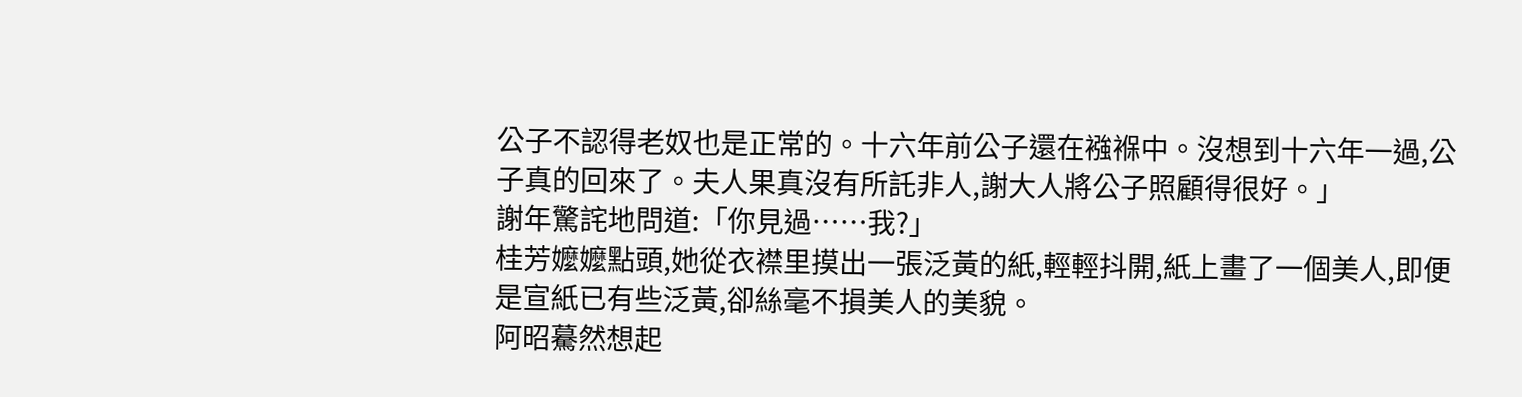公子不認得老奴也是正常的。十六年前公子還在襁褓中。沒想到十六年一過,公子真的回來了。夫人果真沒有所託非人,謝大人將公子照顧得很好。」
謝年驚詫地問道:「你見過……我?」
桂芳嬤嬤點頭,她從衣襟里摸出一張泛黃的紙,輕輕抖開,紙上畫了一個美人,即便是宣紙已有些泛黃,卻絲毫不損美人的美貌。
阿昭驀然想起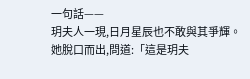一句話——
玥夫人一現,日月星辰也不敢與其爭輝。
她脫口而出,問道:「這是玥夫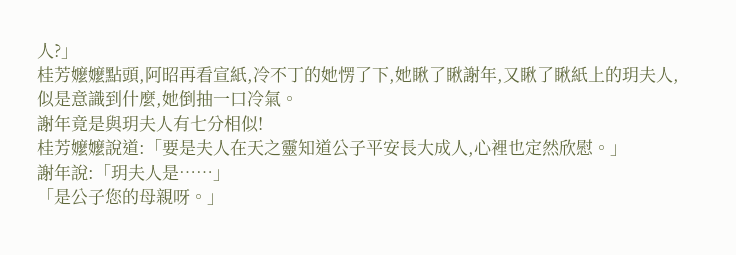人?」
桂芳嬤嬤點頭,阿昭再看宣紙,冷不丁的她愣了下,她瞅了瞅謝年,又瞅了瞅紙上的玥夫人,似是意識到什麼,她倒抽一口冷氣。
謝年竟是與玥夫人有七分相似!
桂芳嬤嬤說道:「要是夫人在天之靈知道公子平安長大成人,心裡也定然欣慰。」
謝年說:「玥夫人是……」
「是公子您的母親呀。」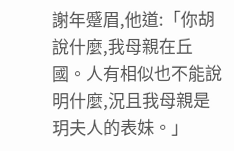謝年蹙眉,他道:「你胡說什麼,我母親在丘國。人有相似也不能說明什麼,況且我母親是玥夫人的表妹。」